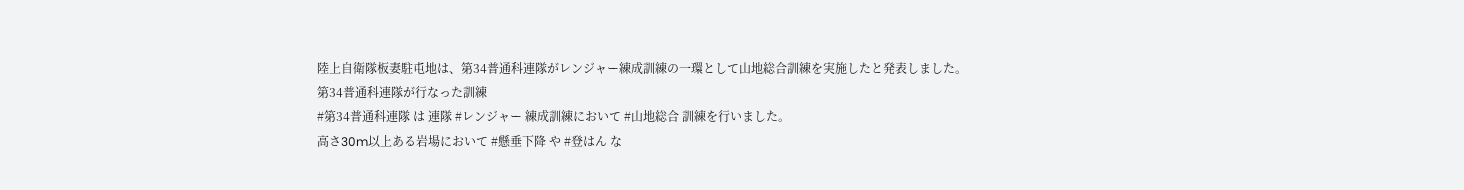陸上自衛隊板妻駐屯地は、第34普通科連隊がレンジャー練成訓練の一環として山地総合訓練を実施したと発表しました。
第34普通科連隊が行なった訓練
#第34普通科連隊 は 連隊 #レンジャー 練成訓練において #山地総合 訓練を行いました。
高さ30m以上ある岩場において #懸垂下降 や #登はん な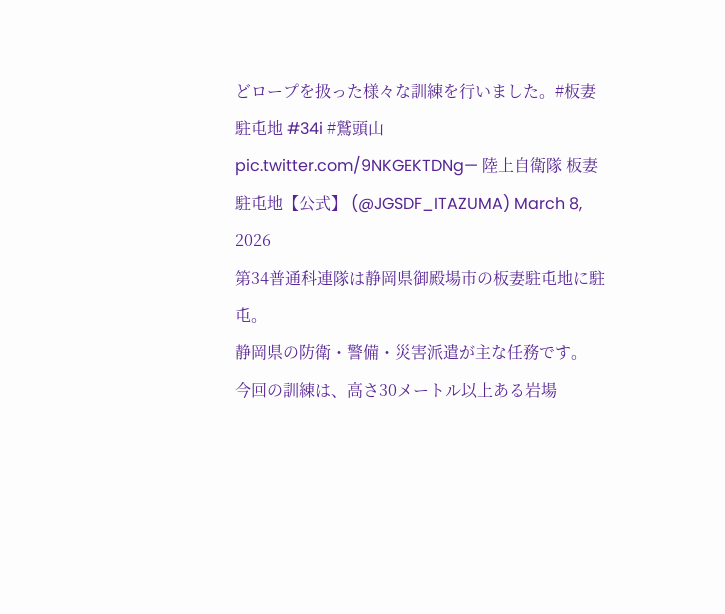どロープを扱った様々な訓練を行いました。#板妻駐屯地 #34i #鷲頭山 pic.twitter.com/9NKGEKTDNg— 陸上自衛隊 板妻駐屯地【公式】 (@JGSDF_ITAZUMA) March 8, 2026
第34普通科連隊は静岡県御殿場市の板妻駐屯地に駐屯。
静岡県の防衛・警備・災害派遣が主な任務です。
今回の訓練は、高さ30メートル以上ある岩場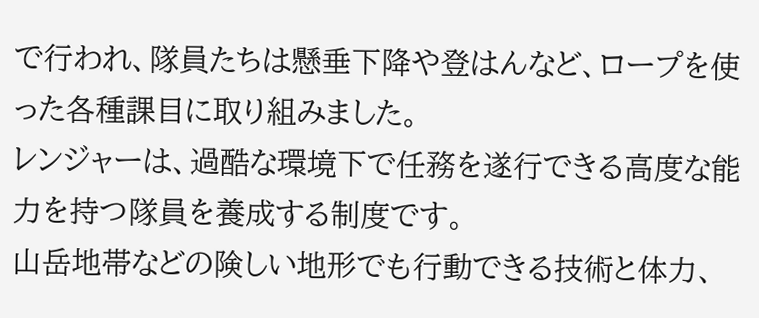で行われ、隊員たちは懸垂下降や登はんなど、ロープを使った各種課目に取り組みました。
レンジャーは、過酷な環境下で任務を遂行できる高度な能力を持つ隊員を養成する制度です。
山岳地帯などの険しい地形でも行動できる技術と体力、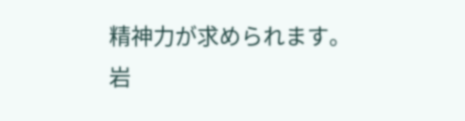精神力が求められます。
岩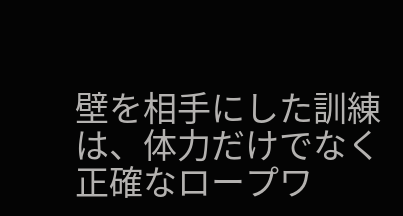壁を相手にした訓練は、体力だけでなく正確なロープワ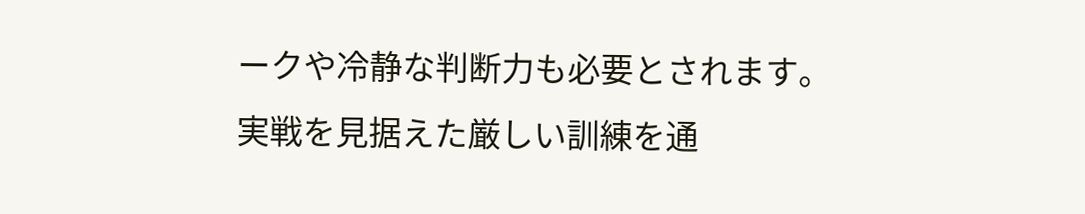ークや冷静な判断力も必要とされます。
実戦を見据えた厳しい訓練を通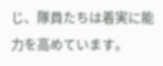じ、隊員たちは着実に能力を高めています。